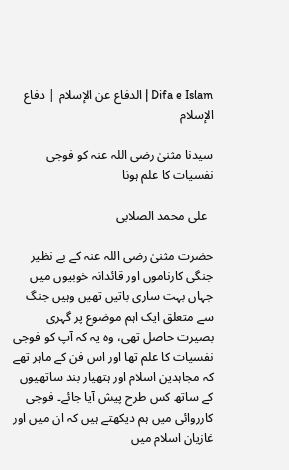Difa e Islam | الدفاع عن الإسلام | دفاع الإسلام

سیدنا مثنیٰ رضی اللہ عنہ کو فوجی نفسیات کا علم ہونا

  علی محمد الصلابی

حضرت مثنیٰ رضی اللہ عنہ کے بے نظیر جنگی کارناموں اور قائدانہ خوبیوں میں جہاں بہت ساری باتیں تھیں وہیں جنگ سے متعلق ایک اہم موضوع پر گہری بصیرت حاصل تھی، وہ یہ کہ آپ کو فوجی نفسیات کا علم تھا اور اس فن کے ماہر تھے کہ مجاہدین اسلام اور ہتھیار بند ساتھیوں کے ساتھ کس طرح پیش آیا جائے۔ فوجی کارروائی میں ہم دیکھتے ہیں کہ ان میں اور غازیان اسلام میں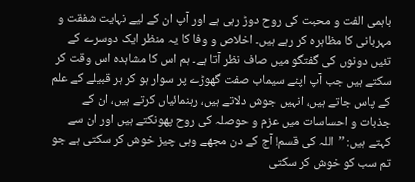باہمی الفت و محبت کی روح دوڑ رہی ہے اور آپ ان کے لیے نہایت شفقت و مہربانی کا مظاہرہ کر رہے ہیں۔ اخلاص و وفا کا یہ منظر ایک دوسرے کے تئیں دونوں کی گفتگو میں صاف نظر آتا ہے۔ ہم اس کا مشاہدہ اس وقت کر سکتے ہیں جب آپ اپنے سیماب صفت گھوڑے پر سوار ہو کر ہر قبیلے کے علم کے پاس جاتے ہیں، انہیں جوش دلاتے ہیں، رہنمائیاں کرتے ہیں، ان کے جذبات و احساسات میں عزم و حوصلہ کی روح پھونکتے ہیں اور ان سے کہتے ہیں: ’’اللہ کی قسم! آج کے دن مجھے وہی چیز خوش کر سکتی ہے جو تم سب کو خوش کر سکتی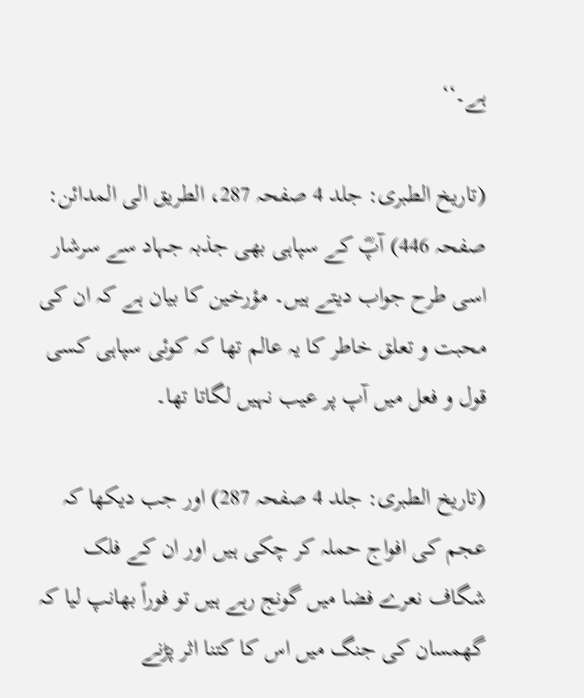ہے۔‘‘

(تاریخ الطبری: جلد 4 صفحہ 287، الطریق الی المدائن: صفحہ 446) آپؓ کے سپاہی بھی جذبہ جہاد سے سرشار اسی طرح جواب دیتے ہیں۔ مؤرخین کا بیان ہے کہ ان کی محبت و تعلق خاطر کا یہ عالم تھا کہ کوئی سپاہی کسی قول و فعل میں آپ پر عیب نہیں لگاتا تھا۔

(تاریخ الطبری: جلد 4 صفحہ 287) اور جب دیکھا کہ عجم کی افواج حملہ کر چکی ہیں اور ان کے فلک شگاف نعرے فضا میں گونج رہے ہیں تو فوراً بھانپ لیا کہ گھمسان کی جنگ میں اس کا کتنا اثر پڑنے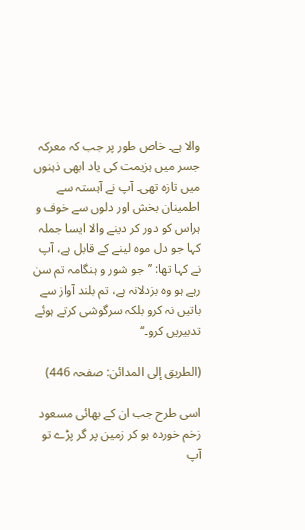والا ہے۔ خاص طور پر جب کہ معرکہ جسر میں ہزیمت کی یاد ابھی ذہنوں میں تازہ تھی۔ آپ نے آہستہ سے اطمینان بخش اور دلوں سے خوف و ہراس کو دور کر دینے والا ایسا جملہ کہا جو دل موہ لینے کے قابل ہے، آپ نے کہا تھا: ’’جو شور و ہنگامہ تم سن رہے ہو وہ بزدلانہ ہے، تم بلند آواز سے باتیں نہ کرو بلکہ سرگوشی کرتے ہوئے تدبیریں کرو۔‘‘

(الطریق إلی المدائن: صفحہ 446)

اسی طرح جب ان کے بھائی مسعود زخم خوردہ ہو کر زمین پر گر پڑے تو آپ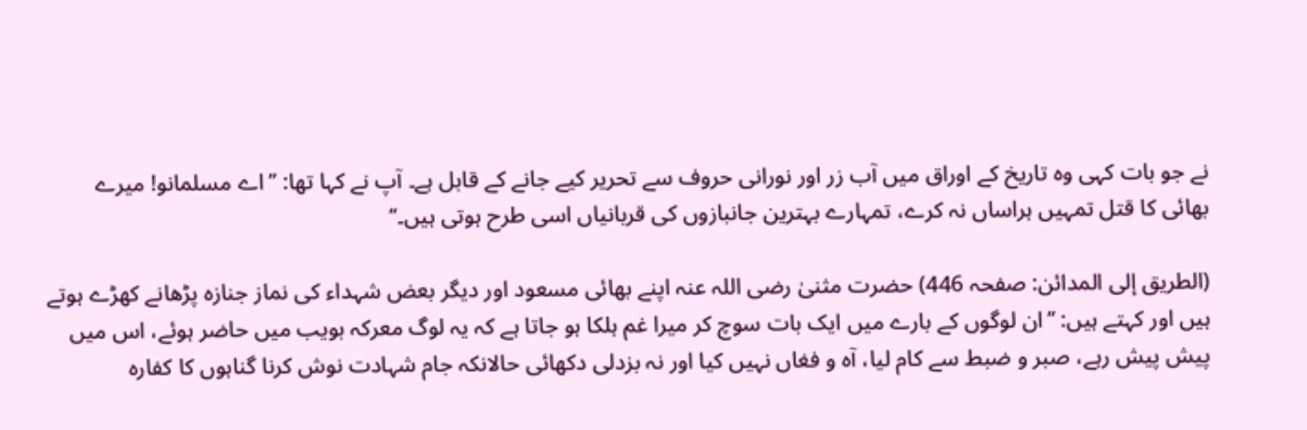نے جو بات کہی وہ تاریخ کے اوراق میں آب زر اور نورانی حروف سے تحریر کیے جانے کے قابل ہے۔ آپ نے کہا تھا: ’’اے مسلمانو! میرے بھائی کا قتل تمہیں ہراساں نہ کرے، تمہارے بہترین جانبازوں کی قربانیاں اسی طرح ہوتی ہیں۔‘‘

(الطریق إلی المدائن: صفحہ 446) حضرت مثنیٰ رضی اللہ عنہ اپنے بھائی مسعود اور دیگر بعض شہداء کی نماز جنازہ پڑھانے کھڑے ہوتے ہیں اور کہتے ہیں: ’’ان لوگوں کے بارے میں ایک بات سوچ کر میرا غم ہلکا ہو جاتا ہے کہ یہ لوگ معرکہ بویب میں حاضر ہوئے، اس میں پیش پیش رہے، صبر و ضبط سے کام لیا، آہ و فغاں نہیں کیا اور نہ بزدلی دکھائی حالانکہ جام شہادت نوش کرنا گناہوں کا کفارہ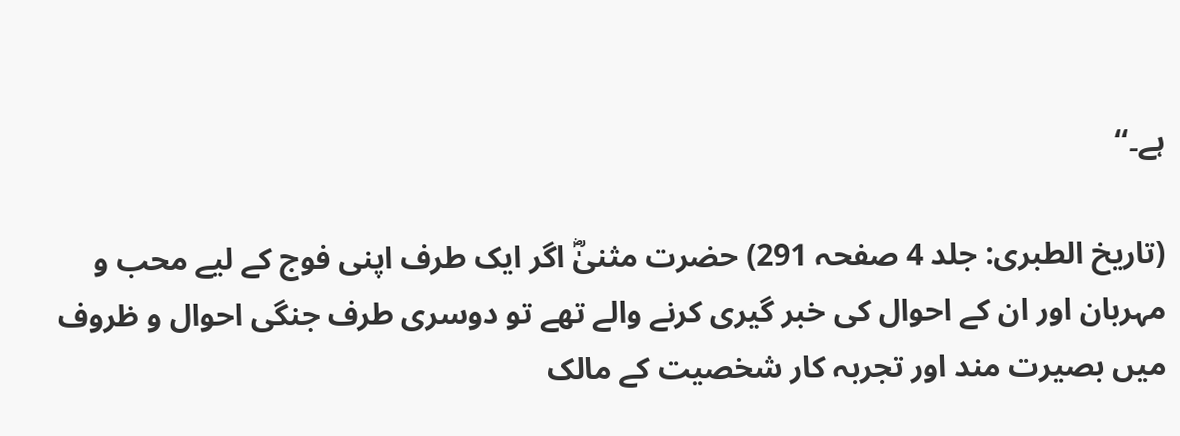ہے۔‘‘

(تاریخ الطبری: جلد 4 صفحہ 291) حضرت مثنیٰؓ اگر ایک طرف اپنی فوج کے لیے محب و مہربان اور ان کے احوال کی خبر گیری کرنے والے تھے تو دوسری طرف جنگی احوال و ظروف میں بصیرت مند اور تجربہ کار شخصیت کے مالک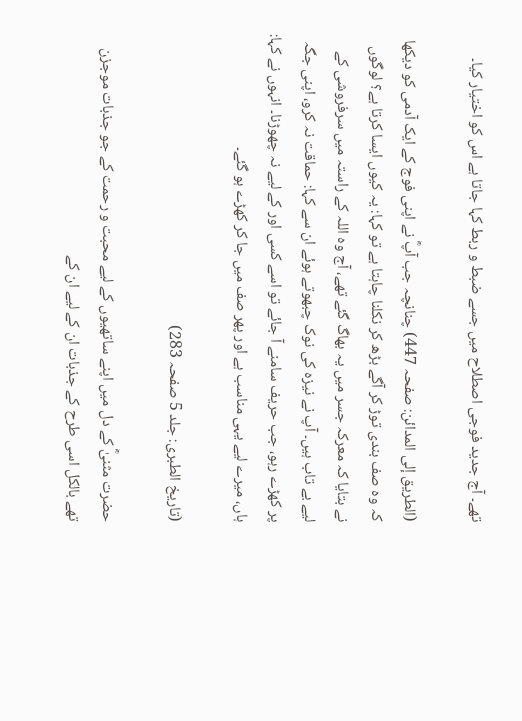تھے۔ آج جدید فوجی اصطلاح میں جسے ضبط و ربط کہا جاتا ہے اس کو اختیار کیا۔

(الطریق إلی المدائن: صفحہ 447) چنانچہ جب آپؓ نے اپنی فوج کے ایک آدمی کو دیکھا کہ وہ صف بندی توڑ کر آگے بڑھ کر نکلنا چاہتا ہے تو کہا: یہ کیوں ایسا کرتا ہے؟ لوگوں نے بتایا کہ معرکہ جسر میں یہ بھاگ گئے تھے، آج وہ اللہ کے راستہ میں سرفروشی کے لیے بے تاب ہیں۔ آپ نے نیزہ کی نوک چبھوتے ہوئے ان سے کہا: حماقت نہ کرو، اپنی جگہ پر کھڑے رہو، جب حریف سامنے آ جائے تو اسے کسی اور کے لیے نہ چھوڑنا۔ انہوں نے کہا: ہاں، میرے لیے یہی مناسب ہے اور پھر صف میں جا کر کھڑے ہو گئے۔

(تاریخ الطبری: جلد 5 صفحہ 283)

حضرت مثنیٰؓ کے دل میں اپنے ساتھیوں کے لیے محبت و رحمت کے جو جذبات موجزن تھے بالکل اسی طرح کے جذبات ان کے لیے ان کے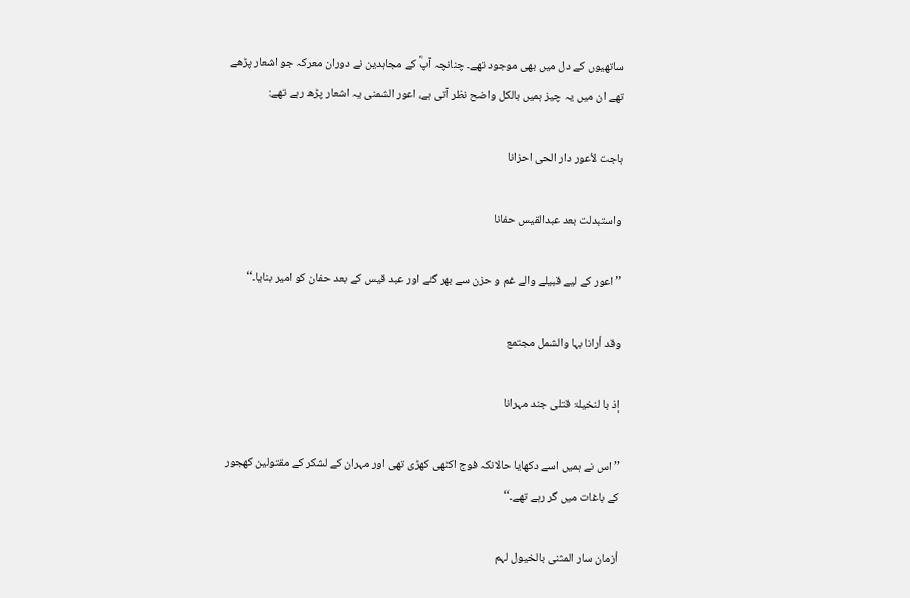ساتھیوں کے دل میں بھی موجود تھے۔ چنانچہ آپؓ کے مجاہدین نے دوران معرکہ جو اشعار پڑھے تھے ان میں یہ چیز ہمیں بالکل واضح نظر آتی ہے، اعور الشمنی یہ اشعار پڑھ رہے تھے:

ہاجت لأعور دار الحی احزانا

واستبدلت بعد عبدالقیس حفانا

’’اعور کے لیے قبیلے والے غم و حزن سے بھر گئے اور عبد قیس کے بعد حفان کو امیر بنایا۔‘‘

وقد أرانا بہا والشمل مجتمع

إذ با لنخیلۃ قتلی جند مہرانا

’’اس نے ہمیں اسے دکھایا حالانکہ فوج اکٹھی کھڑی تھی اور مہران کے لشکر کے مقتولین کھجور کے باغات میں گر رہے تھے۔‘‘

أزمان سار المثنی بالخیول لہم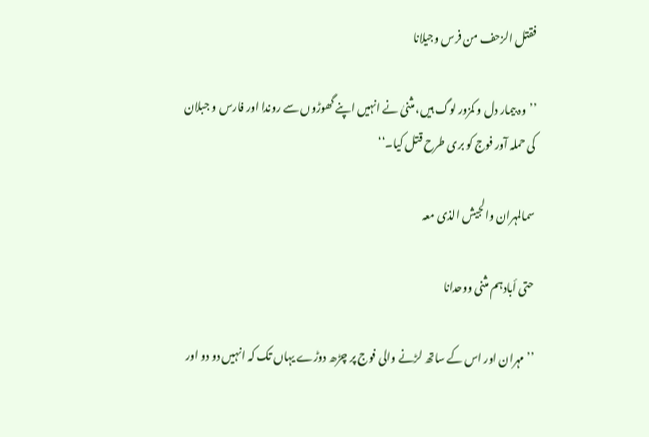فقتل الزحف من فرس وجیلانا

’’وہ بیمار دل و کمزور لوگ ہیں، مثنیٰ نے انہیں اپنے گھوڑوں سے روندا اور فارس و جبلان کی حملہ آور فوج کو بری طرح قتل کیا۔‘‘

سمالمہران والجیش الذی معہ

حتی أبادہم مثنی ووحدانا

’’مہران اور اس کے ساتھ لڑنے والی فوج پر چڑھ دوڑے یہاں تک کہ انہیں دو دو اور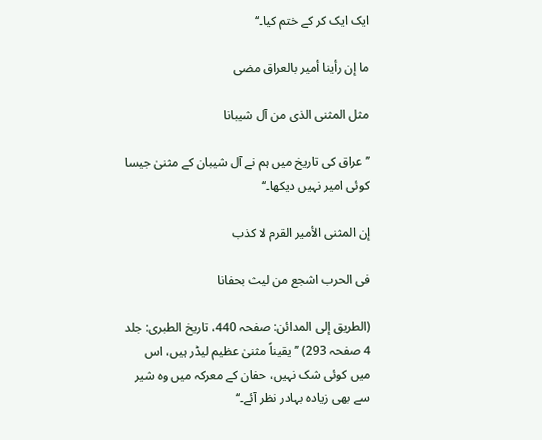ایک ایک کر کے ختم کیا۔‘‘

ما إن رأینا أمیر بالعراق مضی

مثل المثنی الذی من آل شیبانا

’’عراق کی تاریخ میں ہم نے آل شیبان کے مثنیٰ جیسا کوئی امیر نہیں دیکھا۔‘‘

إن المثنی الأمیر القرم لا کذب

فی الحرب اشجع من لیث بحفانا

(الطریق إلی المدائن: صفحہ 440، تاریخ الطبری: جلد 4 صفحہ 293) ’’یقیناً مثنیٰ عظیم لیڈر ہیں، اس میں کوئی شک نہیں، حفان کے معرکہ میں وہ شیر سے بھی زیادہ بہادر نظر آئے۔‘‘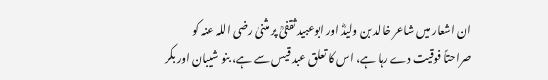ان اشعار میں شاعر خالد بن ولیدؓ اور ابوعبید ثقفیؒ پر مثنیٰ رضی اللہ عنہ کو صراحتاً فوقیت دے رہا ہے، اس کا تعلق عبد قیس سے ہے، بنو شیبان اور بکر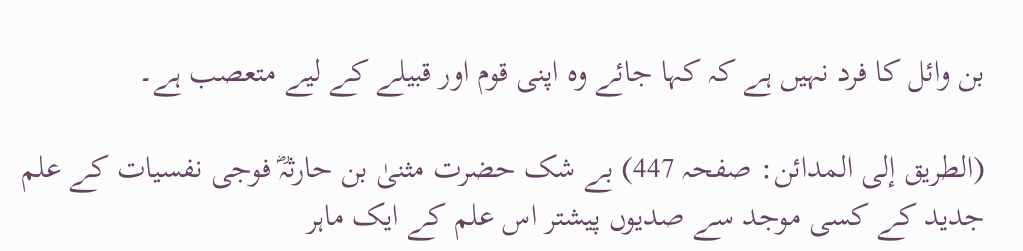بن وائل کا فرد نہیں ہے کہ کہا جائے وہ اپنی قوم اور قبیلے کے لیے متعصب ہے۔

(الطریق إلی المدائن: صفحہ 447) بے شک حضرت مثنیٰ بن حارثہؓ فوجی نفسیات کے علم جدید کے کسی موجد سے صدیوں پیشتر اس علم کے ایک ماہر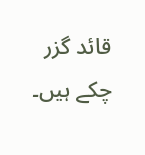قائد گزر چکے ہیں۔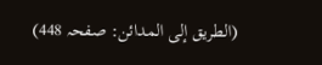(الطریق إلی المدائن: صفحہ 448)